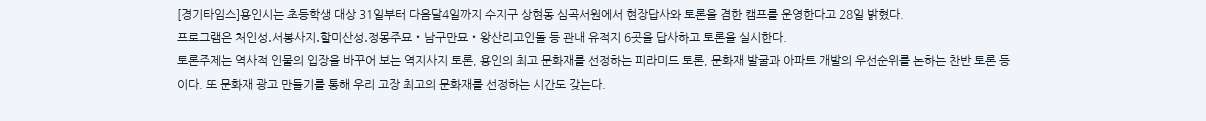[경기타임스]용인시는 초등학생 대상 31일부터 다음달4일까지 수지구 상현동 심곡서원에서 현장답사와 토론을 겸한 캠프를 운영한다고 28일 밝혔다.
프로그램은 처인성․서봉사지․할미산성․정몽주묘‧남구만묘‧왕산리고인돌 등 관내 유적지 6곳을 답사하고 토론을 실시한다.
토론주제는 역사적 인물의 입장을 바꾸어 보는 역지사지 토론, 용인의 최고 문화재를 선정하는 피라미드 토론, 문화재 발굴과 아파트 개발의 우선순위를 논하는 찬반 토론 등이다. 또 문화재 광고 만들기를 통해 우리 고장 최고의 문화재를 선정하는 시간도 갖는다.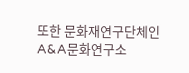또한 문화재연구단체인 A&A문화연구소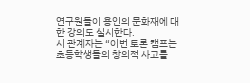연구원들이 용인의 문화재에 대한 강의도 실시한다.
시 관계자는 “이번 토론 캠프는 초등학생들의 창의적 사고를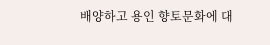배양하고 용인 향토문화에 대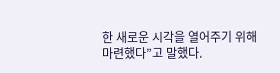한 새로운 시각을 열어주기 위해 마련했다”고 말했다.